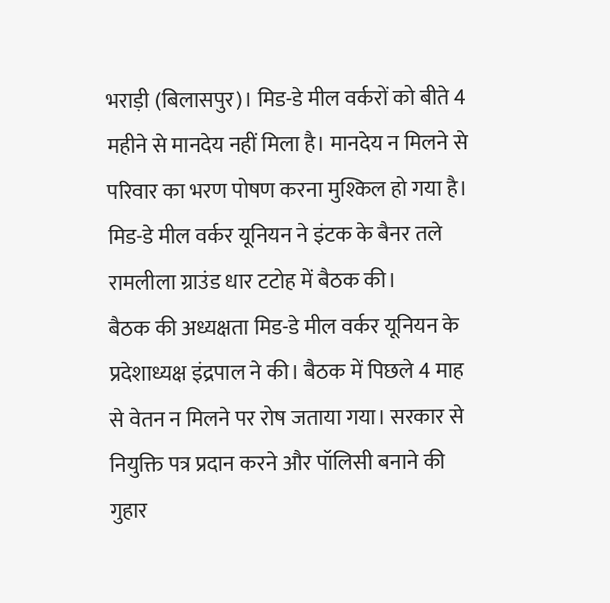भराड़ी (बिलासपुर)। मिड-डे मील वर्करों को बीते 4 महीने से मानदेय नहीं मिला है। मानदेय न मिलने से परिवार का भरण पोषण करना मुश्किल हो गया है। मिड-डे मील वर्कर यूनियन ने इंटक के बैनर तले रामलीला ग्राउंड धार टटोह में बैठक की।
बैठक की अध्यक्षता मिड-डे मील वर्कर यूनियन के प्रदेशाध्यक्ष इंद्रपाल ने की। बैठक में पिछले 4 माह से वेतन न मिलने पर रोष जताया गया। सरकार से नियुक्ति पत्र प्रदान करने और पॉलिसी बनाने की गुहार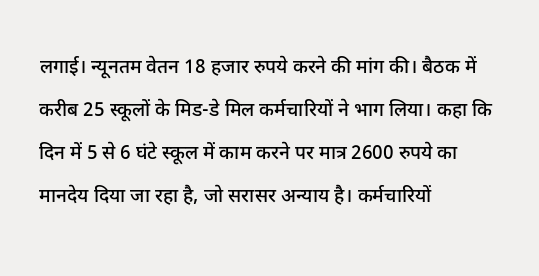लगाई। न्यूनतम वेतन 18 हजार रुपये करने की मांग की। बैठक में करीब 25 स्कूलों के मिड-डे मिल कर्मचारियों ने भाग लिया। कहा कि दिन में 5 से 6 घंटे स्कूल में काम करने पर मात्र 2600 रुपये का मानदेय दिया जा रहा है, जो सरासर अन्याय है। कर्मचारियों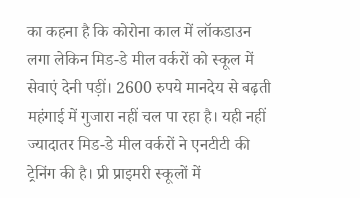का कहना है कि कोरोना काल में लॉकडाउन लगा लेकिन मिड-डे मील वर्करों को स्कूल में सेवाएं देनी पड़ीं। 2600 रुपये मानदेय से बढ़ती महंगाई में गुजारा नहीं चल पा रहा है। यही नहीं ज्यादातर मिड-डे मील वर्करों ने एनटीटी की ट्रेनिंग की है। प्री प्राइमरी स्कूलों में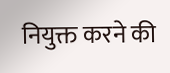नियुक्त करने की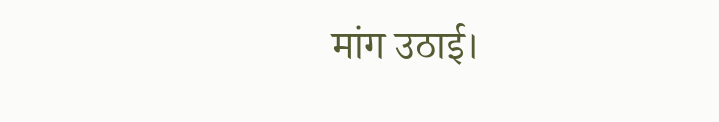मांग उठाई।